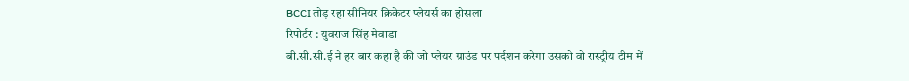BCCI तोड़ रहा सीनियर क्रिकेटर प्लेयर्स का होसला
रिपोर्टर : युवराज सिंह मेवाडा
बी.सी.सी.ई ने हर बार कहा है की जो प्लेयर ग्राउंड पर पर्दशन करेगा उसको वो रास्ट्रीय टीम में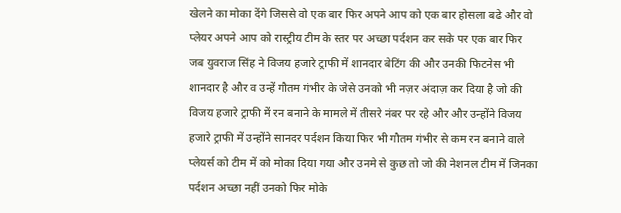खेलने का मोका देंगे जिससे वो एक बार फिर अपने आप को एक बार होसला बढे और वो प्लेयर अपने आप को रास्ट्रीय टीम के स्तर पर अच्छा पर्दशन कर सके पर एक बार फिर जब युवराज सिंह ने विजय हजारे ट्राफी में शानदार बेटिंग की और उनकी फिटनेस भी शानदार है और व उन्हें गौतम गंभीर के जेसे उनको भी नज़र अंदाज़ कर दिया है जो की विजय हजारे ट्राफी में रन बनाने के मामले में तीसरे नंबर पर रहे और और उन्होंने विजय हजारे ट्राफी में उन्होंने सानदर पर्दशन किया फिर भी गौतम गंभीर से कम रन बनाने वाले प्लेयर्स को टीम में को मोका दिया गया और उनमे से कुछ तो जो की नेशनल टीम में जिनका पर्दशन अच्छा नहीं उनको फिर मोके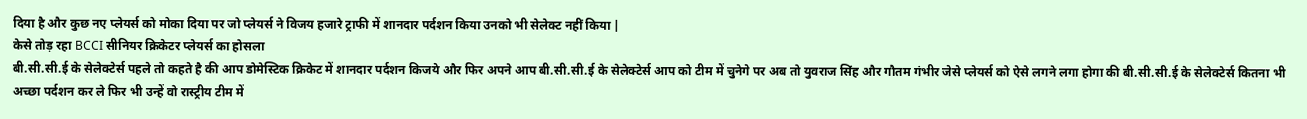दिया है और कुछ नए प्लेयर्स को मोका दिया पर जो प्लेयर्स ने विजय हजारे ट्राफी में शानदार पर्दशन किया उनको भी सेलेक्ट नहीं किया |
केसे तोड़ रहा BCCI सीनियर क्रिकेटर प्लेयर्स का होसला
बी.सी.सी.ई के सेलेक्टेर्स पहले तो कहते है की आप डोमेस्टिक क्रिकेट में शानदार पर्दशन किजये और फिर अपने आप बी.सी.सी.ई के सेलेक्टेर्स आप को टीम में चुनेगे पर अब तो युवराज सिंह और गौतम गंभीर जेसे प्लेयर्स को ऐसे लगने लगा होगा की बी.सी.सी.ई के सेलेक्टेर्स कितना भी अच्छा पर्दशन कर ले फिर भी उन्हें वो रास्ट्रीय टीम में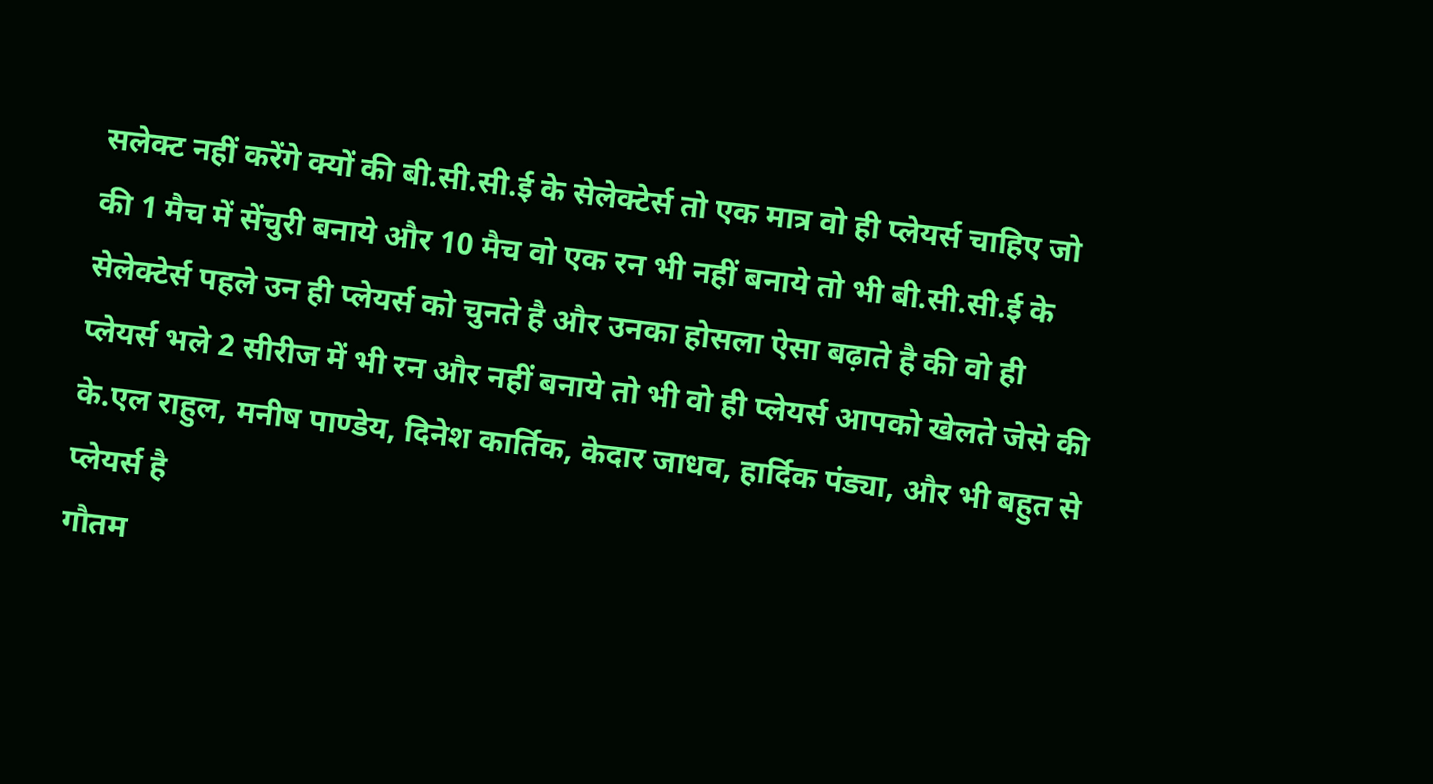सलेक्ट नहीं करेंगे क्यों की बी.सी.सी.ई के सेलेक्टेर्स तो एक मात्र वो ही प्लेयर्स चाहिए जो की 1 मैच में सेंचुरी बनाये और 10 मैच वो एक रन भी नहीं बनाये तो भी बी.सी.सी.ई के सेलेक्टेर्स पहले उन ही प्लेयर्स को चुनते है और उनका होसला ऐसा बढ़ाते है की वो ही प्लेयर्स भले 2 सीरीज में भी रन और नहीं बनाये तो भी वो ही प्लेयर्स आपको खेलते जेसे की के.एल राहुल, मनीष पाण्डेय, दिनेश कार्तिक, केदार जाधव, हार्दिक पंड्या, और भी बहुत से प्लेयर्स है
गौतम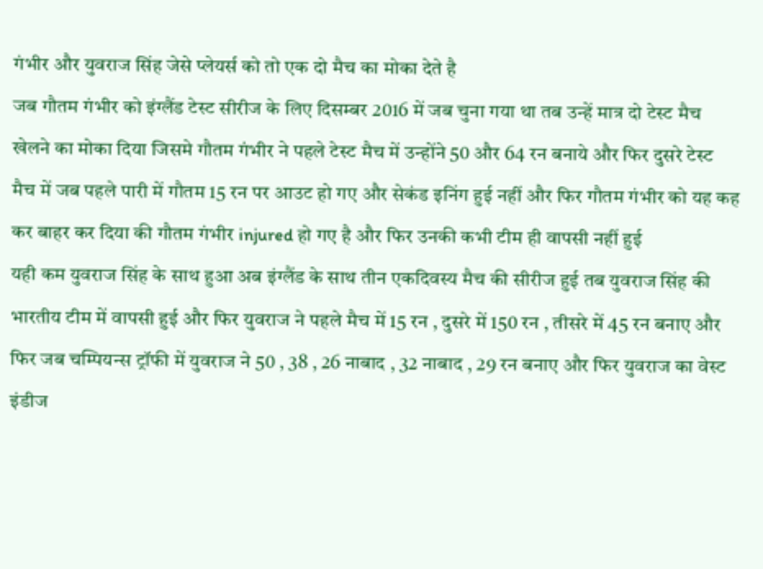गंभीर और युवराज सिंह जेसे प्लेयर्स को तो एक दो मैच का मोका देते है
जब गौतम गंभीर को इंग्लैंड टेस्ट सीरीज के लिए दिसम्बर 2016 में जब चुना गया था तब उन्हें मात्र दो टेस्ट मैच खेलने का मोका दिया जिसमे गौतम गंभीर ने पहले टेस्ट मैच में उन्होंने 50 और 64 रन बनाये और फिर दुसरे टेस्ट मैच में जब पहले पारी में गौतम 15 रन पर आउट हो गए और सेकंड इनिंग हुई नहीं और फिर गौतम गंभीर को यह कह कर बाहर कर दिया की गौतम गंभीर injured हो गए है और फिर उनकी कभी टीम ही वापसी नहीं हुई
यही कम युवराज सिंह के साथ हुआ अब इंग्लैंड के साथ तीन एकदिवस्य मैच की सीरीज हुई तब युवराज सिंह की भारतीय टीम में वापसी हुई और फिर युवराज ने पहले मैच में 15 रन , दुसरे में 150 रन , तीसरे में 45 रन बनाए और फिर जब चम्पियन्स ट्रॉफी में युवराज ने 50 , 38 , 26 नाबाद , 32 नाबाद , 29 रन बनाए और फिर युवराज का वेस्ट इंडीज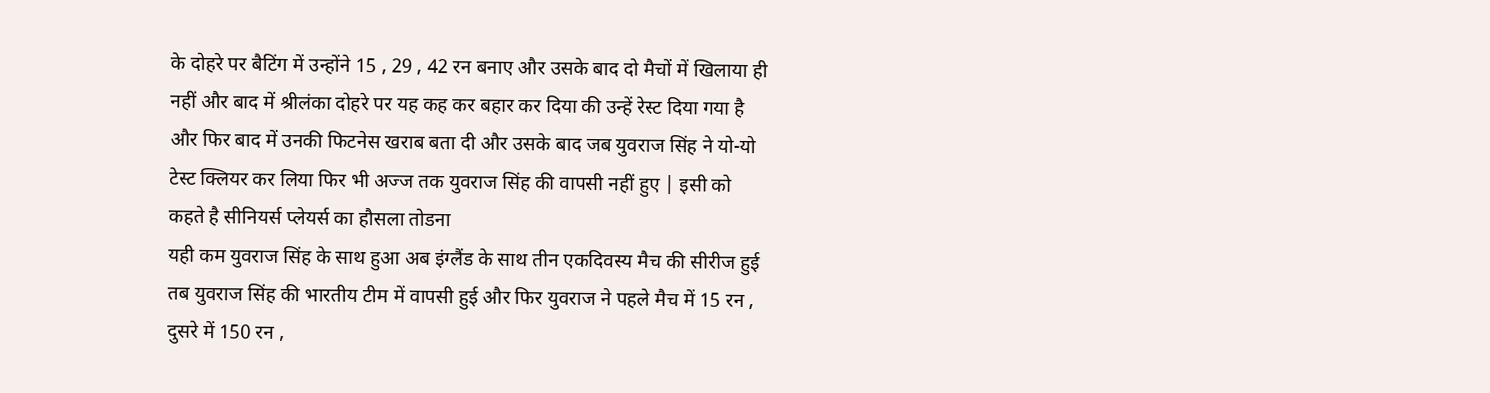के दोहरे पर बैटिंग में उन्होंने 15 , 29 , 42 रन बनाए और उसके बाद दो मैचों में खिलाया ही नहीं और बाद में श्रीलंका दोहरे पर यह कह कर बहार कर दिया की उन्हें रेस्ट दिया गया है और फिर बाद में उनकी फिटनेस खराब बता दी और उसके बाद जब युवराज सिंह ने यो-यो टेस्ट क्लियर कर लिया फिर भी अज्ज तक युवराज सिंह की वापसी नहीं हुए | इसी को कहते है सीनियर्स प्लेयर्स का हौसला तोडना
यही कम युवराज सिंह के साथ हुआ अब इंग्लैंड के साथ तीन एकदिवस्य मैच की सीरीज हुई तब युवराज सिंह की भारतीय टीम में वापसी हुई और फिर युवराज ने पहले मैच में 15 रन , दुसरे में 150 रन ,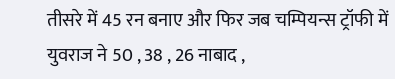तीसरे में 45 रन बनाए और फिर जब चम्पियन्स ट्रॉफी में युवराज ने 50 , 38 , 26 नाबाद ,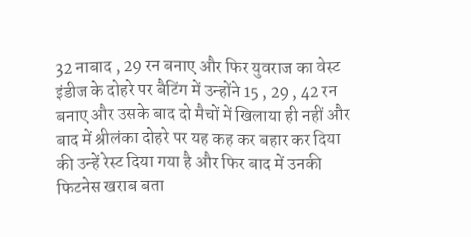32 नाबाद , 29 रन बनाए और फिर युवराज का वेस्ट इंडीज के दोहरे पर बैटिंग में उन्होंने 15 , 29 , 42 रन बनाए और उसके बाद दो मैचों में खिलाया ही नहीं और बाद में श्रीलंका दोहरे पर यह कह कर बहार कर दिया की उन्हें रेस्ट दिया गया है और फिर बाद में उनकी फिटनेस खराब बता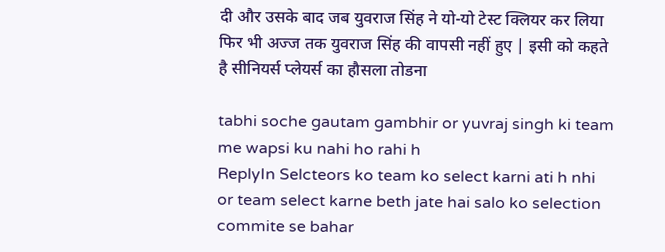दी और उसके बाद जब युवराज सिंह ने यो-यो टेस्ट क्लियर कर लिया फिर भी अज्ज तक युवराज सिंह की वापसी नहीं हुए | इसी को कहते है सीनियर्स प्लेयर्स का हौसला तोडना

tabhi soche gautam gambhir or yuvraj singh ki team me wapsi ku nahi ho rahi h
ReplyIn Selcteors ko team ko select karni ati h nhi or team select karne beth jate hai salo ko selection commite se bahar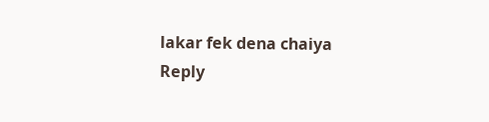lakar fek dena chaiya
Reply